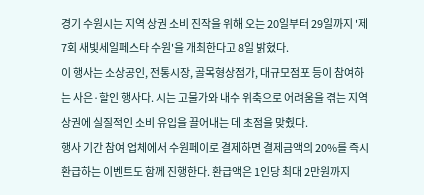경기 수원시는 지역 상권 소비 진작을 위해 오는 20일부터 29일까지 '제7회 새빛세일페스타 수원'을 개최한다고 8일 밝혔다.
이 행사는 소상공인, 전통시장, 골목형상점가, 대규모점포 등이 참여하는 사은·할인 행사다. 시는 고물가와 내수 위축으로 어려움을 겪는 지역 상권에 실질적인 소비 유입을 끌어내는 데 초점을 맞췄다.
행사 기간 참여 업체에서 수원페이로 결제하면 결제금액의 20%를 즉시 환급하는 이벤트도 함께 진행한다. 환급액은 1인당 최대 2만원까지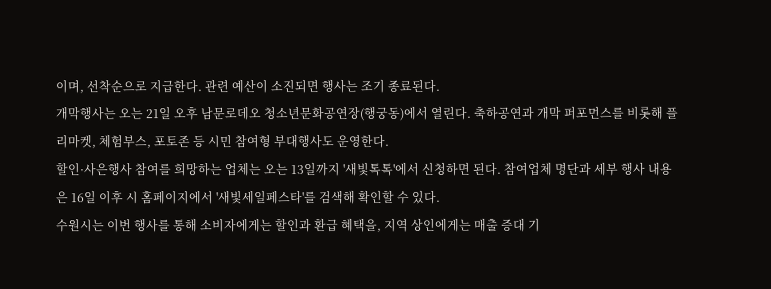이며, 선착순으로 지급한다. 관련 예산이 소진되면 행사는 조기 종료된다.
개막행사는 오는 21일 오후 남문로데오 청소년문화공연장(행궁동)에서 열린다. 축하공연과 개막 퍼포먼스를 비롯해 플리마켓, 체험부스, 포토존 등 시민 참여형 부대행사도 운영한다.
할인·사은행사 참여를 희망하는 업체는 오는 13일까지 '새빛톡톡'에서 신청하면 된다. 참여업체 명단과 세부 행사 내용은 16일 이후 시 홈페이지에서 '새빛세일페스타'를 검색해 확인할 수 있다.
수원시는 이번 행사를 통해 소비자에게는 할인과 환급 혜택을, 지역 상인에게는 매출 증대 기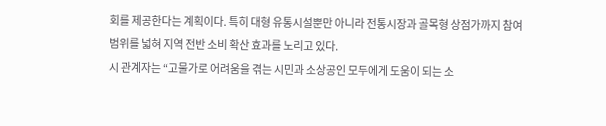회를 제공한다는 계획이다. 특히 대형 유통시설뿐만 아니라 전통시장과 골목형 상점가까지 참여 범위를 넓혀 지역 전반 소비 확산 효과를 노리고 있다.
시 관계자는 “고물가로 어려움을 겪는 시민과 소상공인 모두에게 도움이 되는 소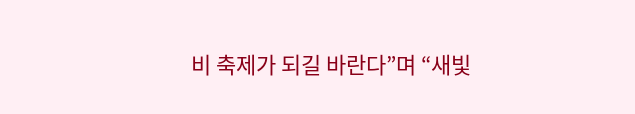비 축제가 되길 바란다”며 “새빛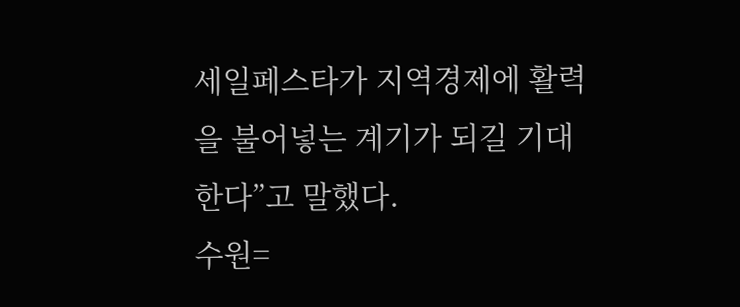세일페스타가 지역경제에 활력을 불어넣는 계기가 되길 기대한다”고 말했다.
수원=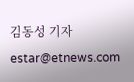김동성 기자 estar@etnews.com